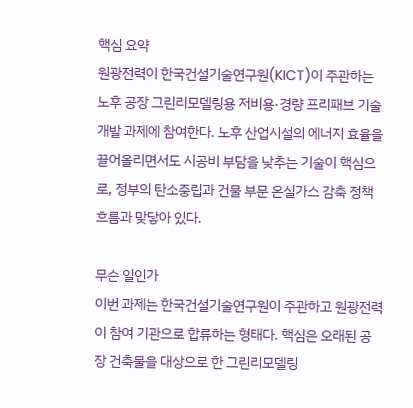핵심 요약
원광전력이 한국건설기술연구원(KICT)이 주관하는 노후 공장 그린리모델링용 저비용·경량 프리패브 기술개발 과제에 참여한다. 노후 산업시설의 에너지 효율을 끌어올리면서도 시공비 부담을 낮추는 기술이 핵심으로, 정부의 탄소중립과 건물 부문 온실가스 감축 정책 흐름과 맞닿아 있다.

무슨 일인가
이번 과제는 한국건설기술연구원이 주관하고 원광전력이 참여 기관으로 합류하는 형태다. 핵심은 오래된 공장 건축물을 대상으로 한 그린리모델링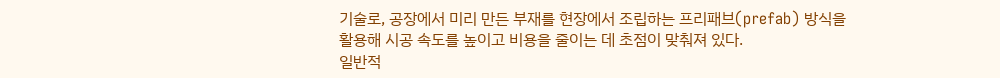기술로, 공장에서 미리 만든 부재를 현장에서 조립하는 프리패브(prefab) 방식을 활용해 시공 속도를 높이고 비용을 줄이는 데 초점이 맞춰져 있다.
일반적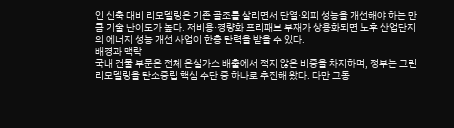인 신축 대비 리모델링은 기존 골조를 살리면서 단열·외피 성능을 개선해야 하는 만큼 기술 난이도가 높다. 저비용·경량화 프리패브 부재가 상용화되면 노후 산업단지의 에너지 성능 개선 사업이 한층 탄력을 받을 수 있다.
배경과 맥락
국내 건물 부문은 전체 온실가스 배출에서 적지 않은 비중을 차지하며, 정부는 그린리모델링을 탄소중립 핵심 수단 중 하나로 추진해 왔다. 다만 그동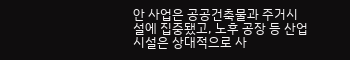안 사업은 공공건축물과 주거시설에 집중됐고, 노후 공장 등 산업시설은 상대적으로 사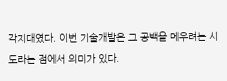각지대였다. 이번 기술개발은 그 공백을 메우려는 시도라는 점에서 의미가 있다.